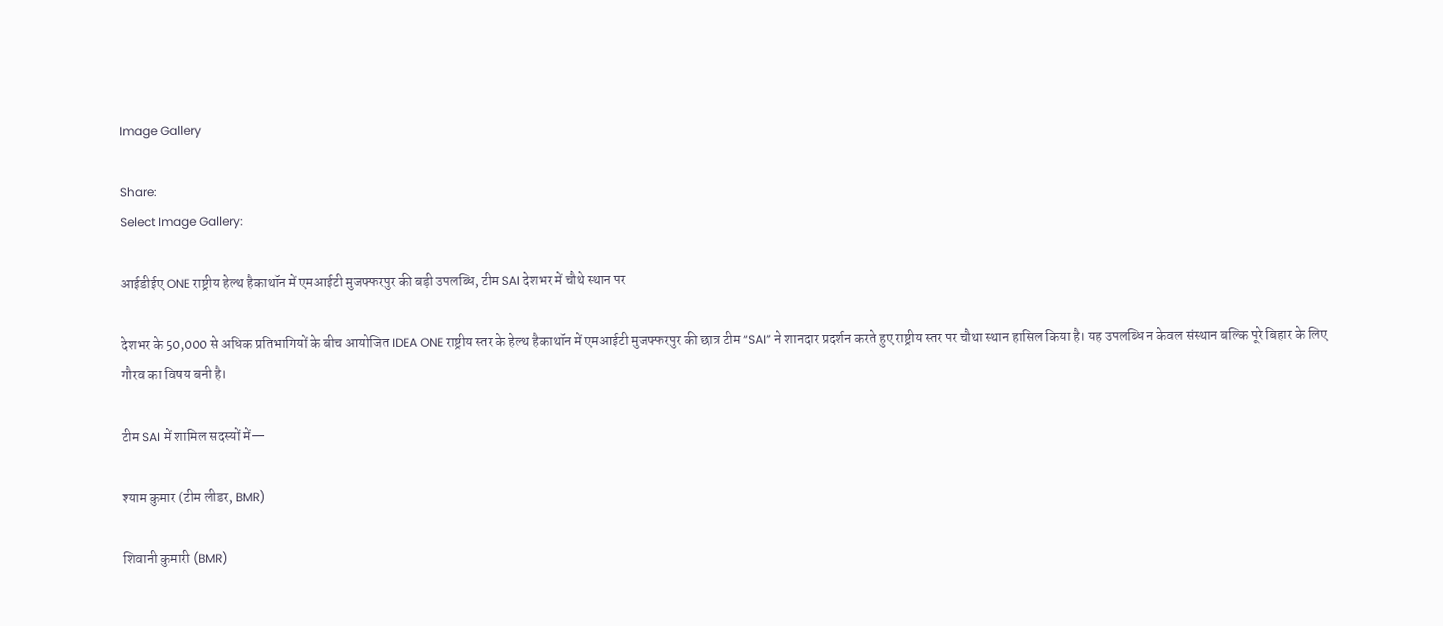Image Gallery

Share:
Select Image Gallery:

आईडीईए ONE राष्ट्रीय हेल्थ हैकाथॉन में एमआईटी मुजफ्फरपुर की बड़ी उपलब्धि, टीम SAI देशभर में चौथे स्थान पर

देशभर के 50,000 से अधिक प्रतिभागियों के बीच आयोजित IDEA ONE राष्ट्रीय स्तर के हेल्थ हैकाथॉन में एमआईटी मुजफ्फरपुर की छात्र टीम “SAI” ने शानदार प्रदर्शन करते हुए राष्ट्रीय स्तर पर चौथा स्थान हासिल किया है। यह उपलब्धि न केवल संस्थान बल्कि पूरे बिहार के लिए गौरव का विषय बनी है।

टीम SAI में शामिल सदस्यों में—

श्याम कुमार (टीम लीडर, BMR)

शिवानी कुमारी (BMR)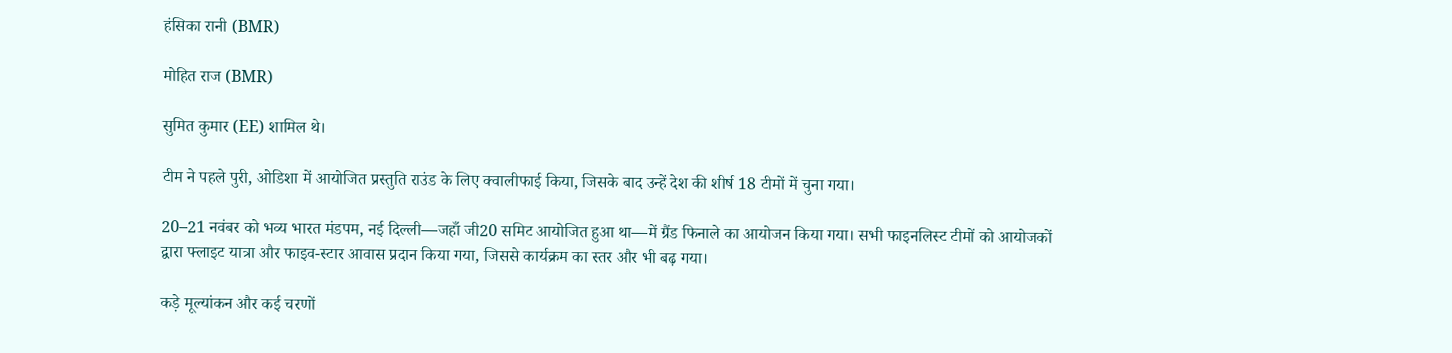हंसिका रानी (BMR)

मोहित राज (BMR)

सुमित कुमार (EE) शामिल थे।

टीम ने पहले पुरी, ओडिशा में आयोजित प्रस्तुति राउंड के लिए क्वालीफाई किया, जिसके बाद उन्हें देश की शीर्ष 18 टीमों में चुना गया।

20–21 नवंबर को भव्य भारत मंडपम, नई दिल्ली—जहाँ जी20 समिट आयोजित हुआ था—में ग्रैंड फिनाले का आयोजन किया गया। सभी फाइनलिस्ट टीमों को आयोजकों द्वारा फ्लाइट यात्रा और फाइव-स्टार आवास प्रदान किया गया, जिससे कार्यक्रम का स्तर और भी बढ़ गया।

कड़े मूल्यांकन और कई चरणों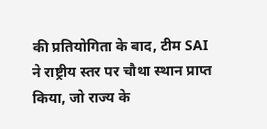की प्रतियोगिता के बाद, टीम SAI ने राष्ट्रीय स्तर पर चौथा स्थान प्राप्त किया, जो राज्य के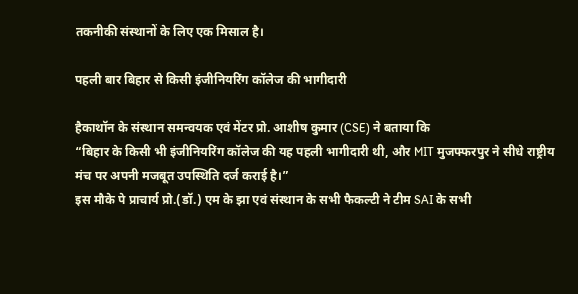तकनीकी संस्थानों के लिए एक मिसाल है।

पहली बार बिहार से किसी इंजीनियरिंग कॉलेज की भागीदारी

हैकाथॉन के संस्थान समन्वयक एवं मेंटर प्रो. आशीष कुमार (CSE) ने बताया कि
“बिहार के किसी भी इंजीनियरिंग कॉलेज की यह पहली भागीदारी थी, और MIT मुजफ्फरपुर ने सीधे राष्ट्रीय मंच पर अपनी मजबूत उपस्थिति दर्ज कराई है।”
इस मौके पे प्राचार्य प्रो.(डॉ.) एम के झा एवं संस्थान के सभी फैकल्टी ने टीम SAI के सभी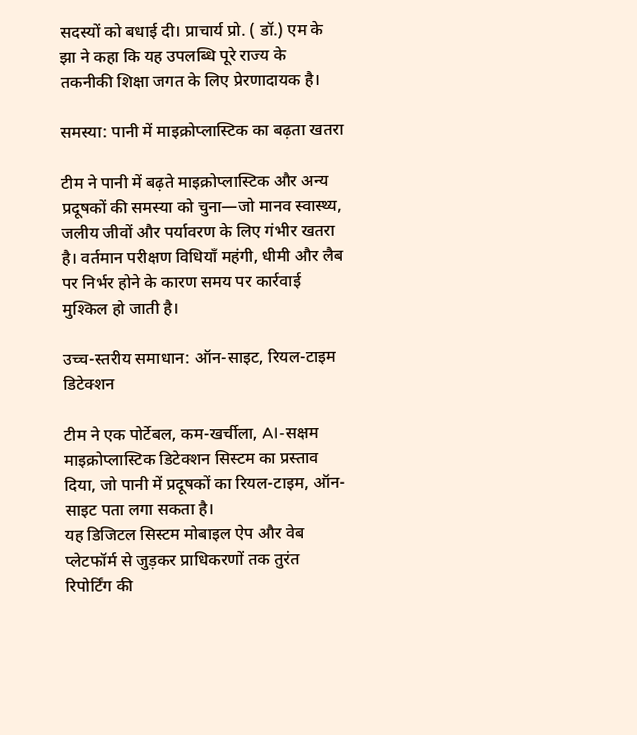सदस्यों को बधाई दी। प्राचार्य प्रो. ( डॉ.) एम के झा ने कहा कि यह उपलब्धि पूरे राज्य के तकनीकी शिक्षा जगत के लिए प्रेरणादायक है।

समस्या: पानी में माइक्रोप्लास्टिक का बढ़ता खतरा

टीम ने पानी में बढ़ते माइक्रोप्लास्टिक और अन्य प्रदूषकों की समस्या को चुना—जो मानव स्वास्थ्य, जलीय जीवों और पर्यावरण के लिए गंभीर खतरा है। वर्तमान परीक्षण विधियाँ महंगी, धीमी और लैब पर निर्भर होने के कारण समय पर कार्रवाई मुश्किल हो जाती है।

उच्च-स्तरीय समाधान: ऑन-साइट, रियल-टाइम डिटेक्शन

टीम ने एक पोर्टेबल, कम-खर्चीला, AI-सक्षम माइक्रोप्लास्टिक डिटेक्शन सिस्टम का प्रस्ताव दिया, जो पानी में प्रदूषकों का रियल-टाइम, ऑन-साइट पता लगा सकता है।
यह डिजिटल सिस्टम मोबाइल ऐप और वेब प्लेटफॉर्म से जुड़कर प्राधिकरणों तक तुरंत रिपोर्टिंग की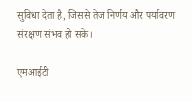सुविधा देता है, जिससे तेज निर्णय और पर्यावरण संरक्षण संभव हो सके।

एमआईटी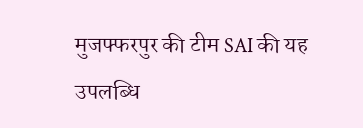मुजफ्फरपुर की टीम SAI की यह उपलब्धि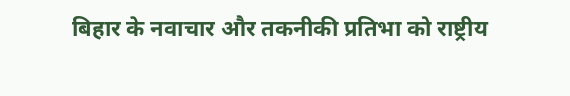बिहार के नवाचार और तकनीकी प्रतिभा को राष्ट्रीय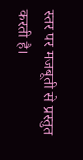स्तर पर मजबूती से प्रस्तुत करती है।